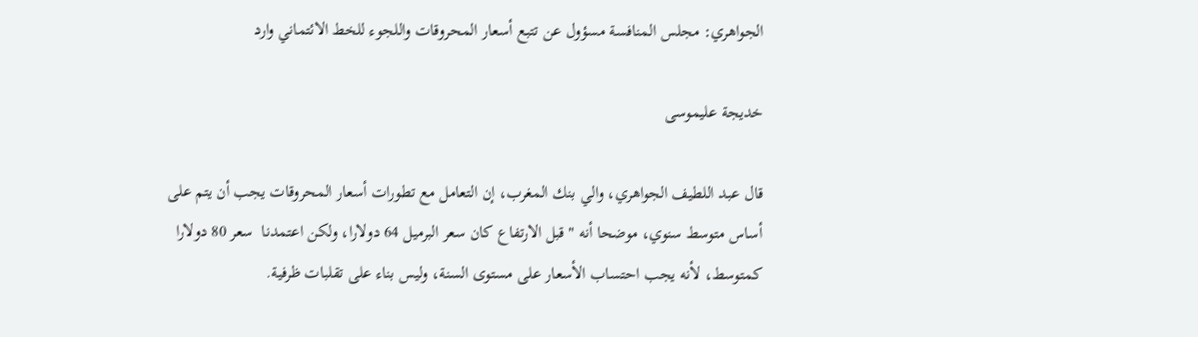الجواهري: مجلس المنافسة مسؤول عن تتبع أسعار المحروقات واللجوء للخط الائتماني وارد

خديجة عليموسى

قال عبد اللطيف الجواهري، والي بنك المغرب، إن التعامل مع تطورات أسعار المحروقات يجب أن يتم على أساس متوسط سنوي، موضحا أنه "قبل الارتفاع كان سعر البرميل 64 دولارا، ولكن اعتمدنا  سعر 80 دولارا كمتوسط، لأنه يجب احتساب الأسعار على مستوى السنة، وليس بناء على تقلبات ظرفية.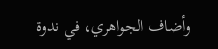وأضاف الجواهري، في ندوة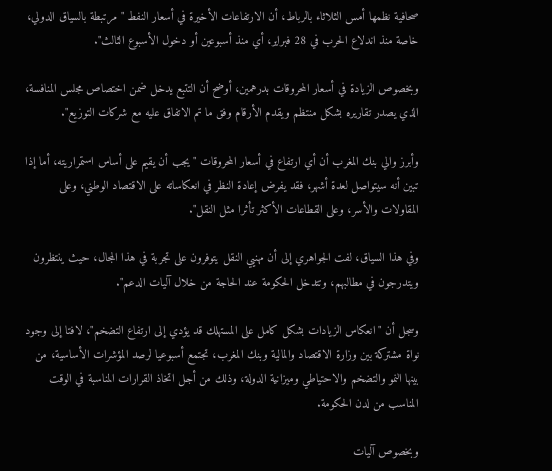صحافية نظمها أمس الثلاثاء بالرباط، أن الارتفاعات الأخيرة في أسعار النفط "مرتبطة بالسياق الدولي، خاصة منذ اندلاع الحرب في 28 فبراير، أي منذ أسبوعين أو دخول الأسبوع الثالث".

وبخصوص الزيادة في أسعار المحروقات بدرهمين، أوضح أن التتبع يدخل ضمن اختصاص مجلس المنافسة، الذي يصدر تقاريره بشكل منتظم ويقدم الأرقام وفق ما تم الاتفاق عليه مع شركات التوزيع".

وأبرز والي بنك المغرب أن أي ارتفاع في أسعار المحروقات "يجب أن يقيم على أساس استمراريته، أما إذا تبين أنه سيتواصل لعدة أشهر، فقد يفرض إعادة النظر في انعكاساته على الاقتصاد الوطني، وعلى المقاولات والأسر، وعلى القطاعات الأكثر تأثرا مثل النقل".

وفي هذا السياق، لفت الجواهري إلى أن مهنيي النقل يتوفرون على تجربة في هذا المجال، حيث ينتظرون ويتدرجون في مطالبهم، وتتدخل الحكومة عند الحاجة من خلال آليات الدعم".

وسجل أن "انعكاس الزيادات بشكل كامل على المستهلك قد يؤدي إلى ارتفاع التضخم"، لافتا إلى وجود نواة مشتركة بين وزارة الاقتصاد والمالية وبنك المغرب، تجتمع أسبوعيا لرصد المؤشرات الأساسية، من بينها النمو والتضخم والاحتياطي وميزانية الدولة، وذلك من أجل اتخاذ القرارات المناسبة في الوقت المناسب من لدن الحكومة.

وبخصوص آليات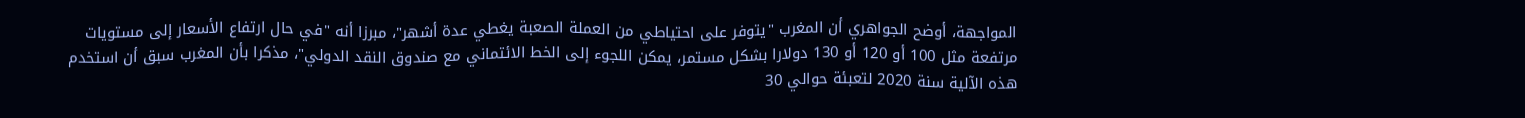المواجهة، أوضح الجواهري أن المغرب "يتوفر على احتياطي من العملة الصعبة يغطي عدة أشهر"، مبرزا أنه "في حال ارتفاع الأسعار إلى مستويات مرتفعة مثل 100 أو 120 أو 130 دولارا بشكل مستمر، يمكن اللجوء إلى الخط الائتماني مع صندوق النقد الدولي"، مذكرا بأن المغرب سبق أن استخدم هذه الآلية سنة 2020 لتعبئة حوالي 30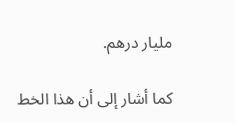مليار درهم.

كما أشار إلى أن هذا الخط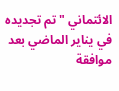الائتماني "تم تجديده في يناير الماضي بعد موافقة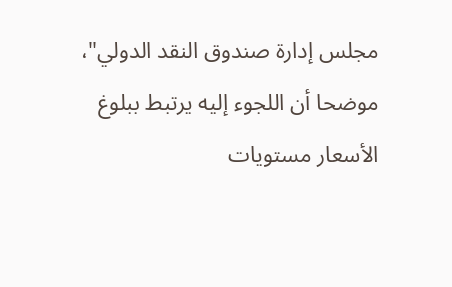مجلس إدارة صندوق النقد الدولي"، موضحا أن اللجوء إليه يرتبط ببلوغ الأسعار مستويات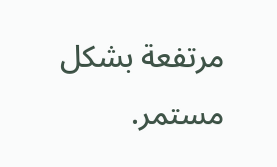مرتفعة بشكل مستمر.